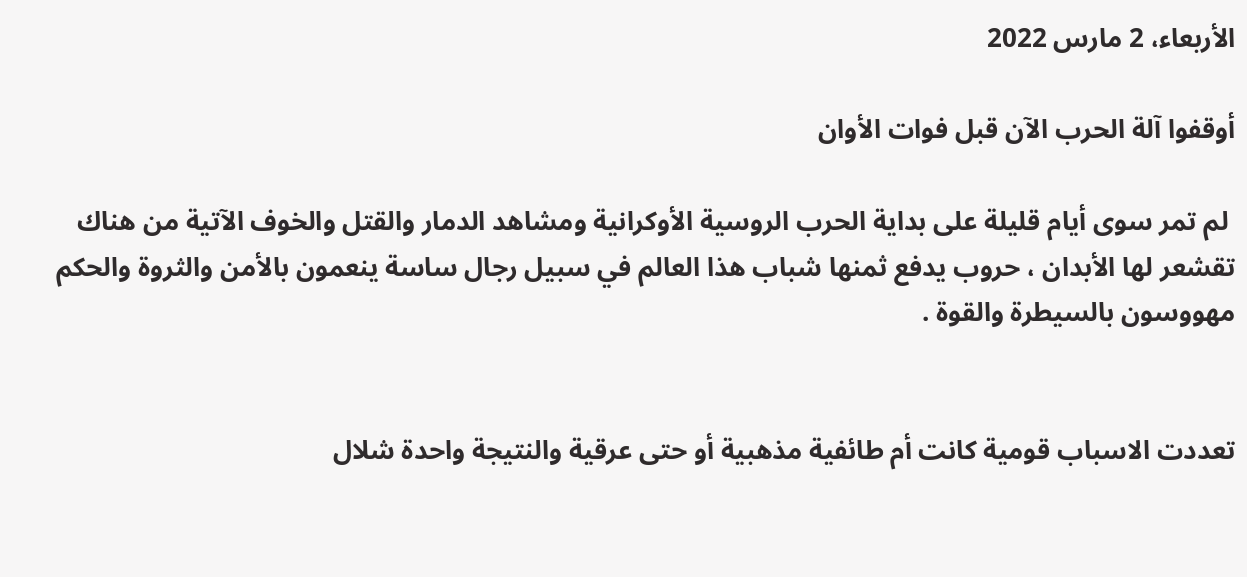الأربعاء، 2 مارس 2022

أوقفوا آلة الحرب الآن قبل فوات الأوان

 لم تمر سوى أيام قليلة على بداية الحرب الروسية الأوكرانية ومشاهد الدمار والقتل والخوف الآتية من هناك تقشعر لها الأبدان ، حروب يدفع ثمنها شباب هذا العالم في سبيل رجال ساسة ينعمون بالأمن والثروة والحكم مهووسون بالسيطرة والقوة .


تعددت الاسباب قومية كانت أم طائفية مذهبية أو حتى عرقية والنتيجة واحدة شلال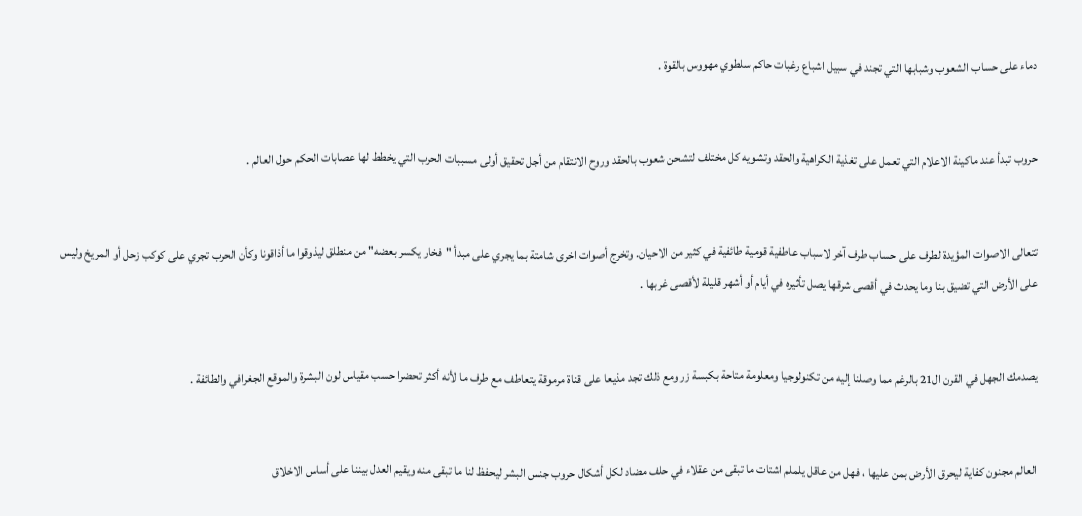دماء على حساب الشعوب وشبابها التي تجند في سبيل اشباع رغبات حاكم سلطوي مهووس بالقوة .


حروب تبدأ عند ماكينة الاعلام التي تعمل على تغذية الكراهية والحقد وتشويه كل مختلف لتشحن شعوب بالحقد وروح الانتقام من أجل تحقيق أولى مسببات الحرب التي يخطط لها عصابات الحكم حول العالم .


تتعالى الاصوات المؤيدة لطرف على حساب طرف آخر لاسباب عاطفية قومية طائفية في كثير من الاحيان. وتخرج أصوات اخرى شامتة بما يجري على مبدأ "فخار يكسر بعضه" من منطلق ليذوقوا ما أذاقونا وكأن الحرب تجري على كوكب زحل أو المريخ وليس على الأرض التي تضيق بنا وما يحدث في أقصى شرقها يصل تأثيره في أيام أو أشهر قليلة لأقصى غربها .


يصدمك الجهل في القرن ال21 بالرغم مما وصلنا إليه من تكنولوجيا ومعلومة متاحة بكبسة زر ومع ذلك تجد مذيعا على قناة مرموقة يتعاطف مع طرف ما لأنه أكثر تحضرا حسب مقياس لون البشرة والموقع الجغرافي والطائفة .


العالم مجنون كفاية ليحرق الأرض بمن عليها ، فهل من عاقل يلملم اشتات ما تبقى من عقلاء في حلف مضاد لكل أشكال حروب جنس البشر ليحفظ لنا ما تبقى منه ويقيم العدل بيننا على أساس الاخلاق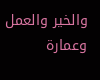والخير والعمل وعمارة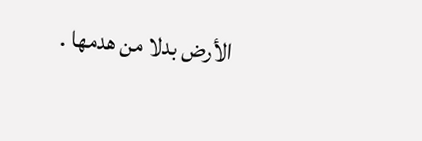الأرض بدلا من هدمها .